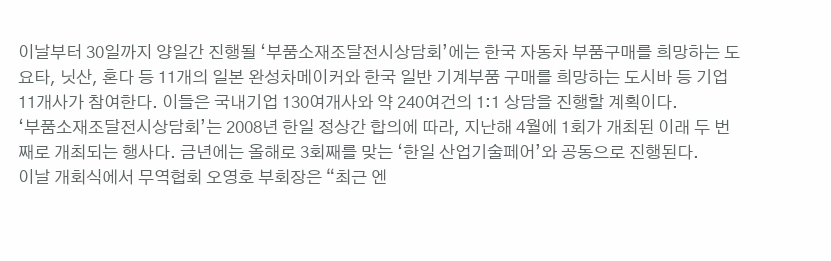이날부터 30일까지 양일간 진행될 ‘부품소재조달전시상담회’에는 한국 자동차 부품구매를 희망하는 도요타, 닛산, 혼다 등 11개의 일본 완성차메이커와 한국 일반 기계부품 구매를 희망하는 도시바 등 기업 11개사가 참여한다. 이들은 국내기업 130여개사와 약 240여건의 1:1 상담을 진행할 계획이다.
‘부품소재조달전시상담회’는 2008년 한일 정상간 합의에 따라, 지난해 4월에 1회가 개최된 이래 두 번째로 개최되는 행사다. 금년에는 올해로 3회째를 맞는 ‘한일 산업기술페어’와 공동으로 진행된다.
이날 개회식에서 무역협회 오영호 부회장은 “최근 엔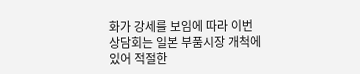화가 강세를 보임에 따라 이번 상담회는 일본 부품시장 개척에 있어 적절한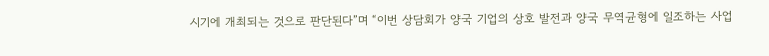시기에 개최되는 것으로 판단된다”며 “이번 상담회가 양국 기업의 상호 발전과 양국 무역균형에 일조하는 사업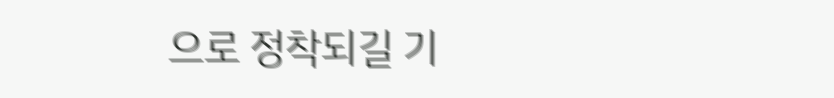으로 정착되길 기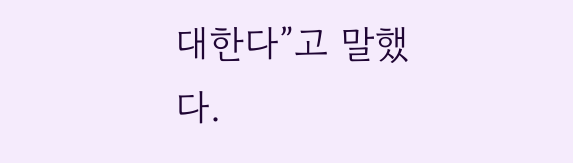대한다”고 말했다.